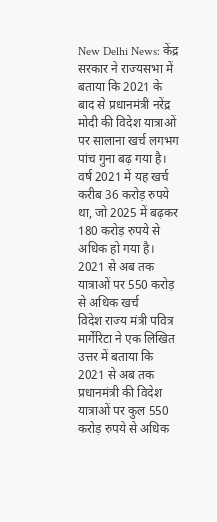New Delhi News: केंद्र सरकार ने राज्यसभा में बताया कि 2021 के बाद से प्रधानमंत्री नरेंद्र मोदी की विदेश यात्राओं पर सालाना खर्च लगभग पांच गुना बढ़ गया है। वर्ष 2021 में यह खर्च करीब 36 करोड़ रुपये था, जो 2025 में बढ़कर 180 करोड़ रुपये से अधिक हो गया है।
2021 से अब तक यात्राओं पर 550 करोड़ से अधिक खर्च
विदेश राज्य मंत्री पवित्र मार्गेरिटा ने एक लिखित उत्तर में बताया कि 2021 से अब तक प्रधानमंत्री की विदेश यात्राओं पर कुल 550 करोड़ रुपये से अधिक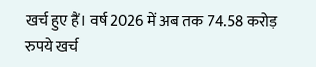खर्च हुए हैं। वर्ष 2026 में अब तक 74.58 करोड़ रुपये खर्च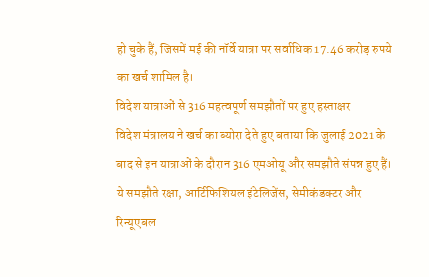हो चुके हैं, जिसमें मई की नॉर्वे यात्रा पर सर्वाधिक 17.46 करोड़ रुपये का खर्च शामिल है।
विदेश यात्राओं से 316 महत्वपूर्ण समझौतों पर हुए हस्ताक्षर
विदेश मंत्रालय ने खर्च का ब्योरा देते हुए बताया कि जुलाई 2021 के बाद से इन यात्राओं के दौरान 316 एमओयू और समझौते संपन्न हुए हैं। ये समझौते रक्षा, आर्टिफिशियल इंटेलिजेंस, सेमीकंडक्टर और रिन्यूएबल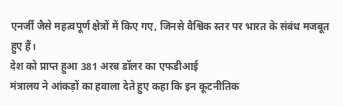एनर्जी जैसे महत्वपूर्ण क्षेत्रों में किए गए, जिनसे वैश्विक स्तर पर भारत के संबंध मजबूत हुए हैं।
देश को प्राप्त हुआ 381 अरब डॉलर का एफडीआई
मंत्रालय ने आंकड़ों का हवाला देते हुए कहा कि इन कूटनीतिक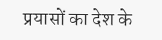प्रयासों का देश के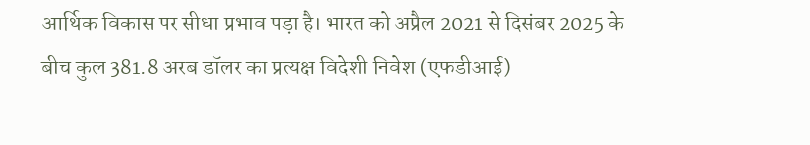आर्थिक विकास पर सीधा प्रभाव पड़ा है। भारत को अप्रैल 2021 से दिसंबर 2025 के बीच कुल 381.8 अरब डॉलर का प्रत्यक्ष विदेशी निवेश (एफडीआई)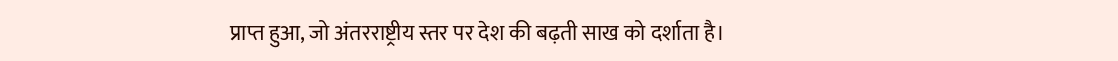प्राप्त हुआ, जो अंतरराष्ट्रीय स्तर पर देश की बढ़ती साख को दर्शाता है।